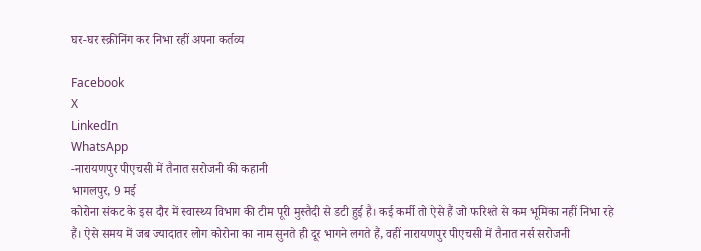घर-घर स्क्रीनिंग कर निभा रहीं अपना कर्तव्य

Facebook
X
LinkedIn
WhatsApp
-नारायणपुर पीएचसी में तैनात सरोजनी की कहानी
भागलपुर, 9 मई
कोरोना संकट के इस दौर में स्वास्थ्य विभाग की टीम पूरी मुस्तैदी से डटी हुई है। कई कर्मी तो ऐसे हैं जो फरिश्ते से कम भूमिका नहीं निभा रहे हैं। ऐसे समय में जब ज्यादातर लोग कोरोना का नाम सुनते ही दूर भागने लगते हैं, वहीं नारायणपुर पीएचसी में तैनात नर्स सरोजनी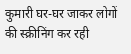कुमारी घर-घर जाकर लोगों की स्क्रीनिंग कर रही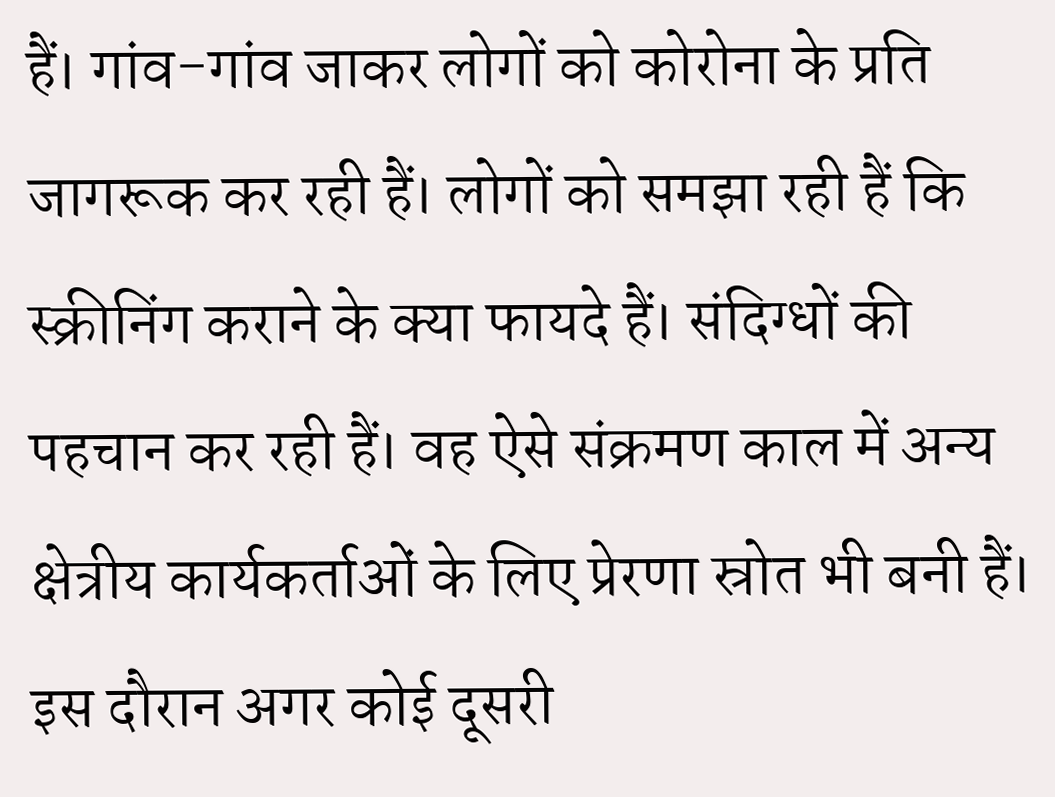हैं। गांव-गांव जाकर लोगों को कोरोना के प्रति जागरूक कर रही हैं। लोगों को समझा रही हैं कि स्क्रीनिंग कराने के क्या फायदे हैं। संदिग्धों की पहचान कर रही हैं। वह ऐसे संक्रमण काल में अन्य क्षेत्रीय कार्यकर्ताओं के लिए प्रेरणा स्रोत भी बनी हैं। इस दौरान अगर कोई दूसरी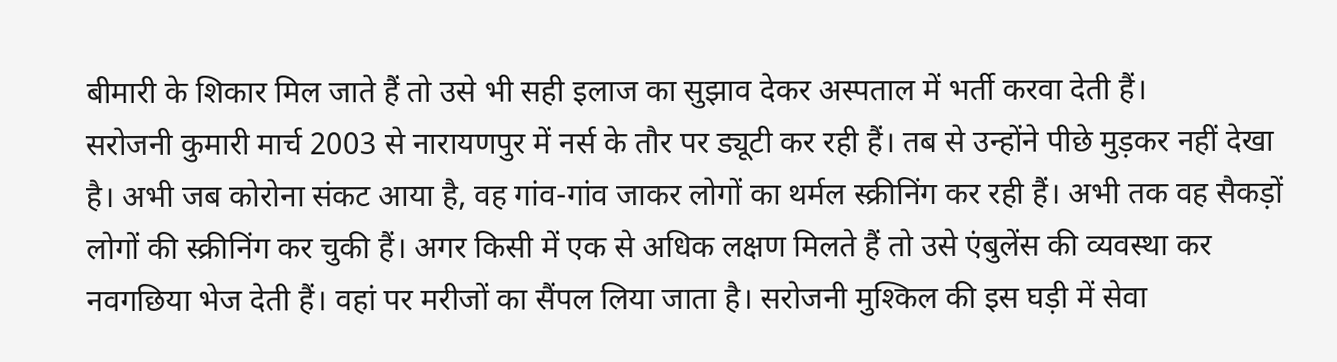बीमारी के शिकार मिल जाते हैं तो उसे भी सही इलाज का सुझाव देकर अस्पताल में भर्ती करवा देती हैं।
सरोजनी कुमारी मार्च 2003 से नारायणपुर में नर्स के तौर पर ड्यूटी कर रही हैं। तब से उन्होंने पीछे मुड़कर नहीं देखा है। अभी जब कोरोना संकट आया है, वह गांव-गांव जाकर लोगों का थर्मल स्क्रीनिंग कर रही हैं। अभी तक वह सैकड़ों लोगों की स्क्रीनिंग कर चुकी हैं। अगर किसी में एक से अधिक लक्षण मिलते हैं तो उसे एंबुलेंस की व्यवस्था कर नवगछिया भेज देती हैं। वहां पर मरीजों का सैंपल लिया जाता है। सरोजनी मुश्किल की इस घड़ी में सेवा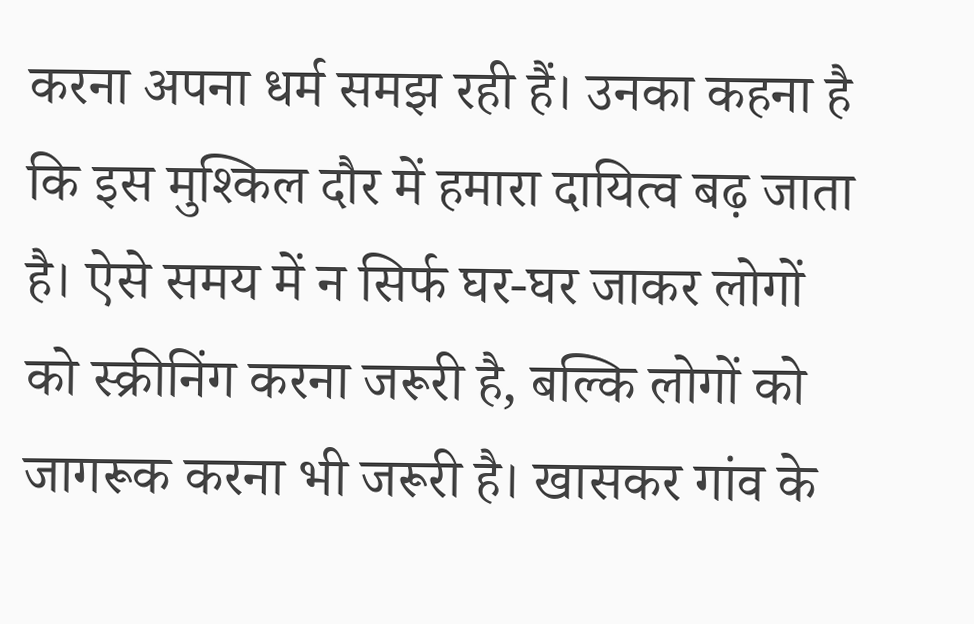करना अपना धर्म समझ रही हैं। उनका कहना है कि इस मुश्किल दौर में हमारा दायित्व बढ़ जाता है। ऐसे समय में न सिर्फ घर-घर जाकर लोगों को स्क्रीनिंग करना जरूरी है, बल्कि लोगों को जागरूक करना भी जरूरी है। खासकर गांव के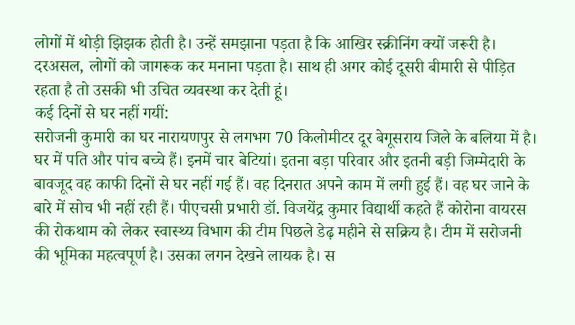लोगों में थोड़ी झिझक होती है। उन्हें समझाना पड़ता है कि आखिर स्क्रीनिंग क्यों जरूरी है। दरअसल, लोगों को जागरूक कर मनाना पड़ता है। साथ ही अगर कोई दूसरी बीमारी से पीड़ित रहता है तो उसकी भी उचित व्यवस्था कर देती हूं।
कई दिनों से घर नहीं गयीं:
सरोजनी कुमारी का घर नारायणपुर से लगभग 70 किलोमीटर दूर बेगूसराय जिले के बलिया में है। घर में पति और पांच बच्चे हैं। इनमें चार बेटियां। इतना बड़ा परिवार और इतनी बड़ी जिम्मेदारी के बावजूद वह काफी दिनों से घर नहीं गई हैं। वह दिनरात अपने काम में लगी हुई हैं। वह घर जाने के बारे में सोच भी नहीं रही हैं। पीएचसी प्रभारी डॉ. विजयेंद्र कुमार विद्यार्थी कहते हैं कोरोना वायरस की रोकथाम को लेकर स्वास्थ्य विभाग की टीम पिछले डेढ़ महीने से सक्रिय है। टीम में सरोजनी की भूमिका महत्वपूर्ण है। उसका लगन देखने लायक है। स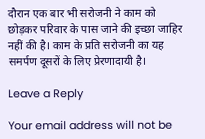दौरान एक बार भी सरोजनी ने काम को छोड़कर परिवार के पास जाने की इच्छा जाहिर नहीं की है। काम के प्रति सरोजनी का यह समर्पण दूसरों के लिए प्रेरणादायी है।

Leave a Reply

Your email address will not be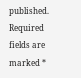published. Required fields are marked *